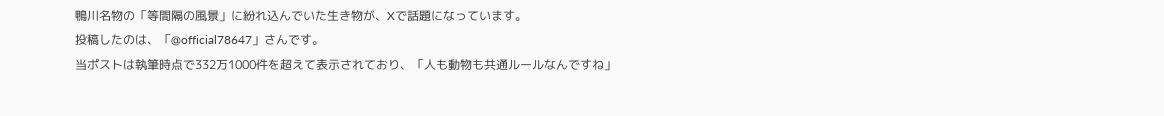鴨川名物の「等間隔の風景」に紛れ込んでいた生き物が、Xで話題になっています。
投稿したのは、「@official78647」さんです。
当ポストは執筆時点で332万1000件を超えて表示されており、「人も動物も共通ルールなんですね」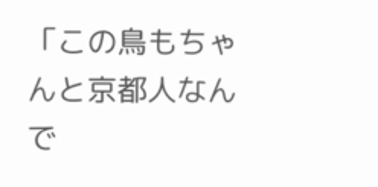「この鳥もちゃんと京都人なんで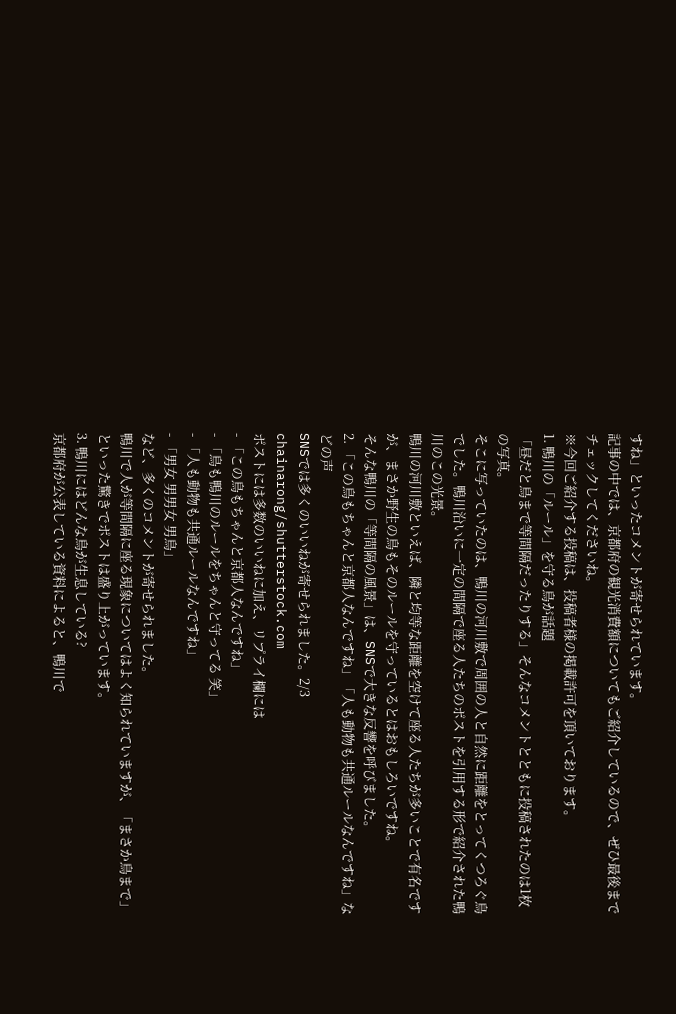すね」といったコメントが寄せられています。
記事の中では、京都府の観光消費額についてもご紹介しているので、ぜひ最後までチェックしてくださいね。
※今回ご紹介する投稿は、投稿者様の掲載許可を頂いております。
1. 鴨川の「ルール」を守る鳥が話題
「昼だと鳥まで等間隔だったりする」そんなコメントとともに投稿されたのは1枚の写真。
そこに写っていたのは、鴨川の河川敷で周囲の人と自然に距離をとってくつろぐ鳥でした。鴨川沿いに一定の間隔で座る人たちのポストを引用する形で紹介された鴨川のこの光景。
鴨川の河川敷といえば、隣と均等な距離を空けて座る人たちが多いことで有名ですが、まさか野生の鳥もそのルールを守っているとはおもしろいですね。
そんな鴨川の「等間隔の風景」は、SNSで大きな反響を呼びました。
2. 「この鳥もちゃんと京都人なんですね」「人も動物も共通ルールなんですね」などの声
SNSでは多くのいいねが寄せられました。2/3
chainarong/shutterstock.com
ポストには多数のいいねに加え、リプライ欄には
- 「この鳥もちゃんと京都人なんですね」
- 「鳥も鴨川のルールをちゃんと守ってる 笑」
- 「人も動物も共通ルールなんですね」
- 「男女 男男女 男鳥」
など、多くのコメントが寄せられました。
鴨川で人が等間隔に座る現象についてはよく知られていますが、「まさか鳥まで」といった驚きでポストは盛り上がっています。
3. 鴨川にはどんな鳥が生息している?
京都府が公表している資料によると、鴨川で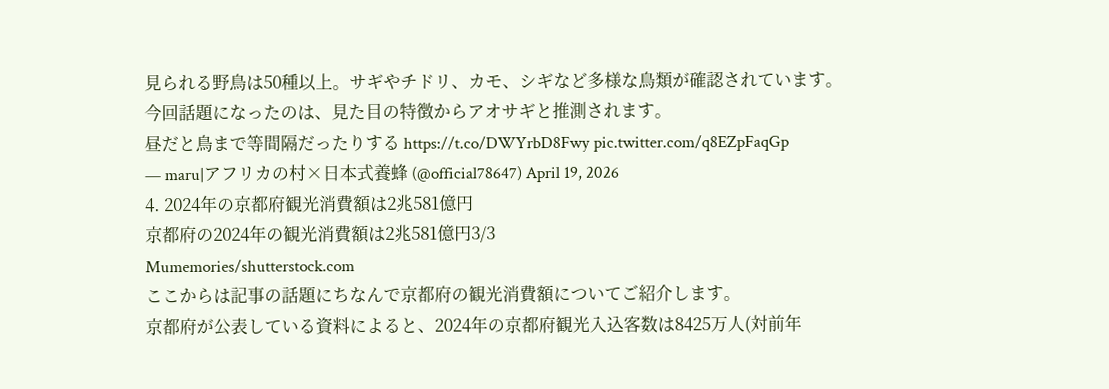見られる野鳥は50種以上。サギやチドリ、カモ、シギなど多様な鳥類が確認されています。
今回話題になったのは、見た目の特徴からアオサギと推測されます。
昼だと鳥まで等間隔だったりする https://t.co/DWYrbD8Fwy pic.twitter.com/q8EZpFaqGp
— maru|アフリカの村×日本式養蜂 (@official78647) April 19, 2026
4. 2024年の京都府観光消費額は2兆581億円
京都府の2024年の観光消費額は2兆581億円3/3
Mumemories/shutterstock.com
ここからは記事の話題にちなんで京都府の観光消費額についてご紹介します。
京都府が公表している資料によると、2024年の京都府観光入込客数は8425万人(対前年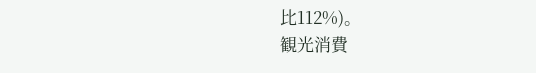比112%)。
観光消費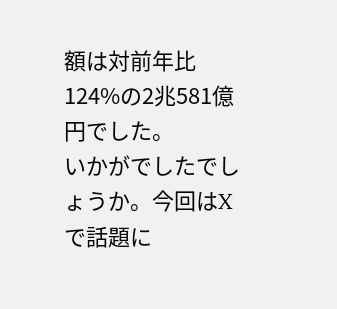額は対前年比124%の2兆581億円でした。
いかがでしたでしょうか。今回はXで話題に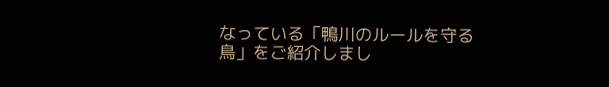なっている「鴨川のルールを守る鳥」をご紹介しまし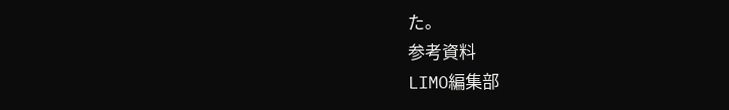た。
参考資料
LIMO編集部